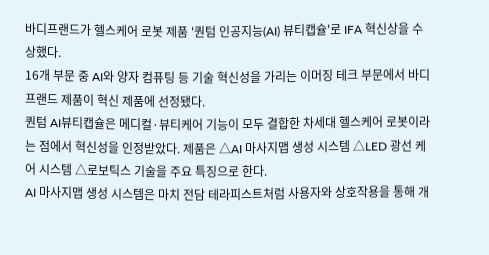바디프랜드가 헬스케어 로봇 제품 '퀀텀 인공지능(AI) 뷰티캡슐'로 IFA 혁신상을 수상했다.
16개 부문 중 AI와 양자 컴퓨팅 등 기술 혁신성을 가리는 이머징 테크 부문에서 바디프랜드 제품이 혁신 제품에 선정됐다.
퀀텀 AI뷰티캡슐은 메디컬·뷰티케어 기능이 모두 결합한 차세대 헬스케어 로봇이라는 점에서 혁신성을 인정받았다. 제품은 △AI 마사지맵 생성 시스템 △LED 광선 케어 시스템 △로보틱스 기술을 주요 특징으로 한다.
AI 마사지맵 생성 시스템은 마치 전담 테라피스트처럼 사용자와 상호작용을 통해 개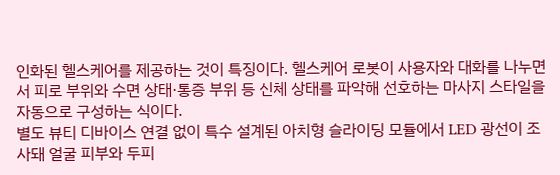인화된 헬스케어를 제공하는 것이 특징이다. 헬스케어 로봇이 사용자와 대화를 나누면서 피로 부위와 수면 상태·통증 부위 등 신체 상태를 파악해 선호하는 마사지 스타일을 자동으로 구성하는 식이다.
별도 뷰티 디바이스 연결 없이 특수 설계된 아치형 슬라이딩 모듈에서 LED 광선이 조사돼 얼굴 피부와 두피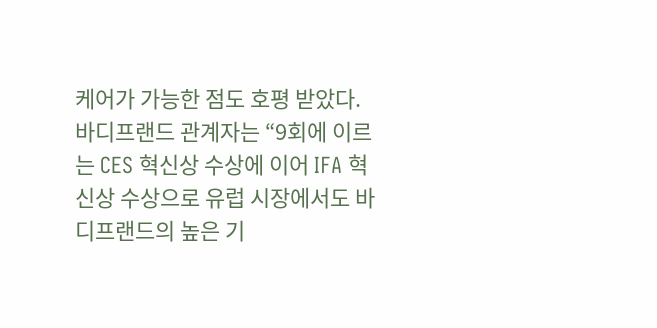케어가 가능한 점도 호평 받았다.
바디프랜드 관계자는 “9회에 이르는 CES 혁신상 수상에 이어 IFA 혁신상 수상으로 유럽 시장에서도 바디프랜드의 높은 기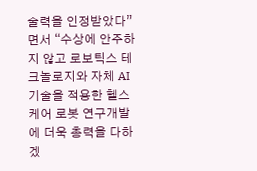술력을 인정받았다”면서 “수상에 안주하지 않고 로보틱스 테크놀로지와 자체 AI 기술을 적용한 헬스케어 로봇 연구개발에 더욱 총력을 다하겠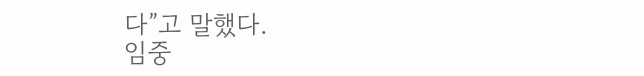다”고 말했다.
임중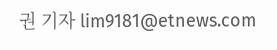권 기자 lim9181@etnews.com